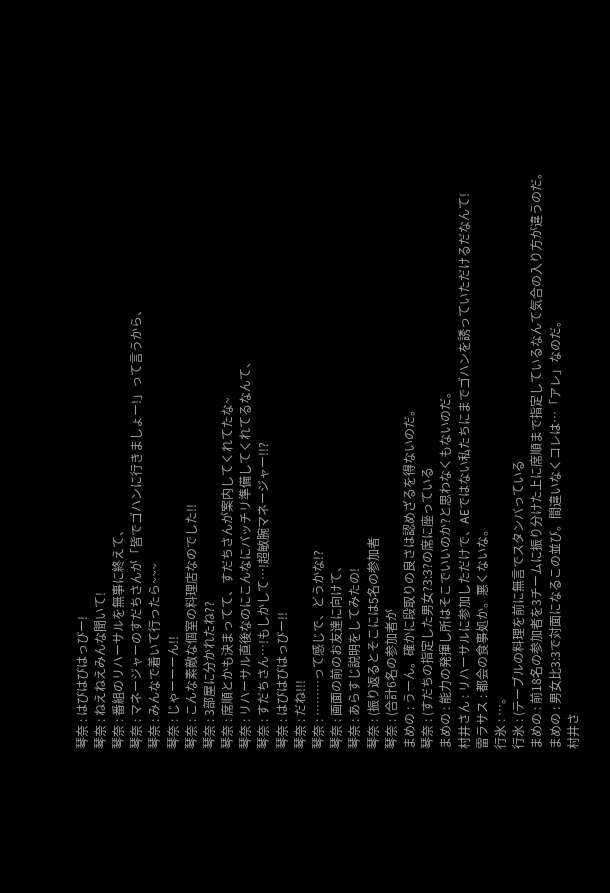琴奈 : はぴはぴはっぴー!
琴奈 : ねえねえみんな聞いて!
琴奈 : 番組のリハーサルを無事に終えて、
琴奈 : マネージャーのすだちさんが「皆でゴハンに行きましょー!」って言うから、
琴奈 : みんなで着いて行ったら~~~
琴奈 : じゃーーーん!!
琴奈 : こんな素敵な個室の料理店なのでした!!
琴奈 : 3部屋に分かれたね??
琴奈 : 席順とかも決まってて、すだちさんが案内してくれてたな~
琴奈 : リハーサル直後なのにこんなにバッチリ準備してくれてるなんて、
琴奈 : すだちさん…!もしかして…!超敏腕マネージャー!!?
琴奈 : はぴはぴはっぴー!!
琴奈 : だね!!!
琴奈 : ………って感じで、どうかな!?
琴奈 : 画面の前のお友達に向けて、
琴奈 : あらすじ説明をしてみたの!
琴奈 : (振り返るとそこには5名の参加者
琴奈 : (合計6名の参加者が
まめの : うーん。確かに段取りの良さは認めざるを得ないのだ。
琴奈 : (すだちの指定した男女?3:3?の席に座っている
まめの : 能力の発揮し所はそこでいいのか?と思わなくもないのだ。
村井さん : リハーサルに参加しただけで、AEではない私たちにまでゴハンを誘っていただけるだなんて!
雷ラサス : 都会の食事処か。悪くないな。
行氷 : …。
行氷 : (テーブルの料理を前に無言でスタンバっている
まめの : 前18名の参加者を3チームに振り分けた上に席順まで指定しているなんて気合の入り方が違うのだ。
まめの : 男女比3:3で対面になるこの並び。間違いなくコレは…「アレ」なのだ。
村井さ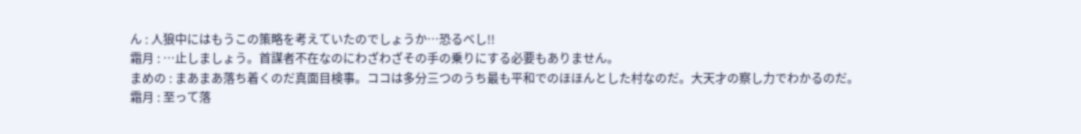ん : 人狼中にはもうこの策略を考えていたのでしょうか…恐るべし!!
霜月 : …止しましょう。首謀者不在なのにわざわざその手の乗りにする必要もありません。
まめの : まあまあ落ち着くのだ真面目検事。ココは多分三つのうち最も平和でのほほんとした村なのだ。大天才の察し力でわかるのだ。
霜月 : 至って落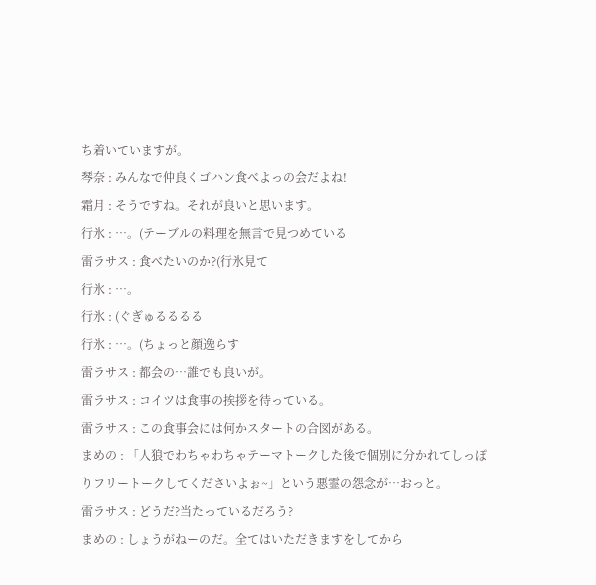ち着いていますが。
琴奈 : みんなで仲良くゴハン食べよっの会だよね!
霜月 : そうですね。それが良いと思います。
行氷 : …。(テーブルの料理を無言で見つめている
雷ラサス : 食べたいのか?(行氷見て
行氷 : …。
行氷 : (ぐぎゅるるるる
行氷 : …。(ちょっと顔逸らす
雷ラサス : 都会の…誰でも良いが。
雷ラサス : コイツは食事の挨拶を待っている。
雷ラサス : この食事会には何かスタートの合図がある。
まめの : 「人狼でわちゃわちゃテーマトークした後で個別に分かれてしっぽりフリートークしてくださいよぉ~」という悪霊の怨念が…おっと。
雷ラサス : どうだ?当たっているだろう?
まめの : しょうがねーのだ。全てはいただきますをしてから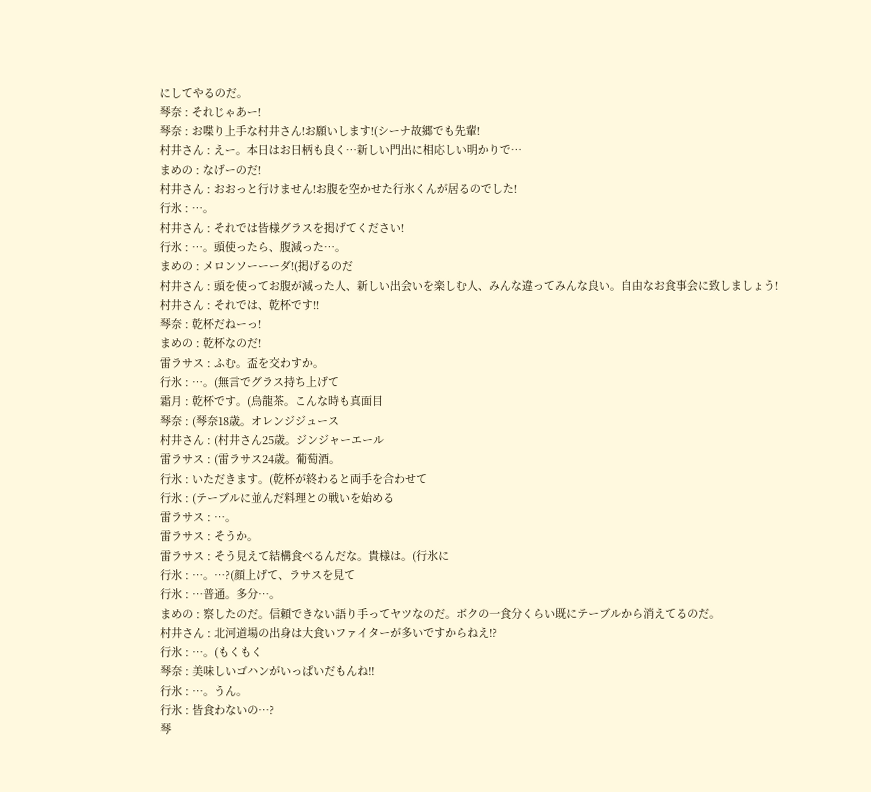にしてやるのだ。
琴奈 : それじゃあー!
琴奈 : お喋り上手な村井さん!お願いします!(シーナ故郷でも先輩!
村井さん : えー。本日はお日柄も良く…新しい門出に相応しい明かりで…
まめの : なげーのだ!
村井さん : おおっと行けません!お腹を空かせた行氷くんが居るのでした!
行氷 : …。
村井さん : それでは皆様グラスを掲げてください!
行氷 : …。頭使ったら、腹減った…。
まめの : メロンソーーーダ!(掲げるのだ
村井さん : 頭を使ってお腹が減った人、新しい出会いを楽しむ人、みんな違ってみんな良い。自由なお食事会に致しましょう!
村井さん : それでは、乾杯です!!
琴奈 : 乾杯だねーっ!
まめの : 乾杯なのだ!
雷ラサス : ふむ。盃を交わすか。
行氷 : …。(無言でグラス持ち上げて
霜月 : 乾杯です。(烏龍茶。こんな時も真面目
琴奈 : (琴奈18歳。オレンジジュース
村井さん : (村井さん25歳。ジンジャーエール
雷ラサス : (雷ラサス24歳。葡萄酒。
行氷 : いただきます。(乾杯が終わると両手を合わせて
行氷 : (テーブルに並んだ料理との戦いを始める
雷ラサス : …。
雷ラサス : そうか。
雷ラサス : そう見えて結構食べるんだな。貴様は。(行氷に
行氷 : …。…?(顔上げて、ラサスを見て
行氷 : …普通。多分…。
まめの : 察したのだ。信頼できない語り手ってヤツなのだ。ボクの一食分くらい既にテーブルから消えてるのだ。
村井さん : 北河道場の出身は大食いファイターが多いですからねえ!?
行氷 : …。(もくもく
琴奈 : 美味しいゴハンがいっぱいだもんね!!
行氷 : …。うん。
行氷 : 皆食わないの…?
琴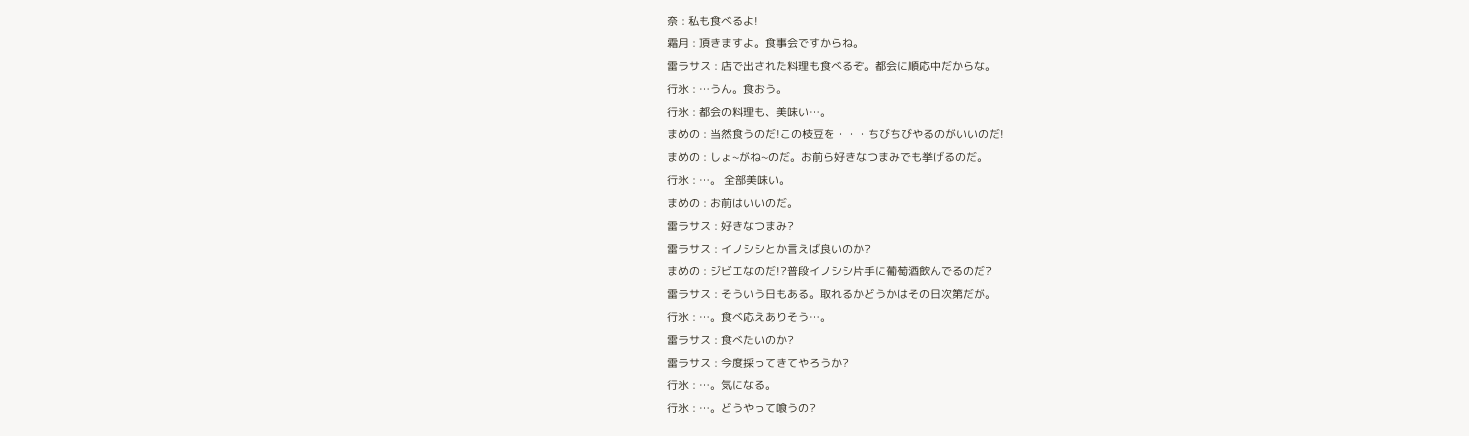奈 : 私も食べるよ!
霜月 : 頂きますよ。食事会ですからね。
雷ラサス : 店で出された料理も食べるぞ。都会に順応中だからな。
行氷 : …うん。食おう。
行氷 : 都会の料理も、美味い…。
まめの : 当然食うのだ!この枝豆を・・・ちびちびやるのがいいのだ!
まめの : しょ~がね~のだ。お前ら好きなつまみでも挙げるのだ。
行氷 : …。 全部美味い。
まめの : お前はいいのだ。
雷ラサス : 好きなつまみ?
雷ラサス : イノシシとか言えば良いのか?
まめの : ジビエなのだ!?普段イノシシ片手に葡萄酒飲んでるのだ?
雷ラサス : そういう日もある。取れるかどうかはその日次第だが。
行氷 : …。食べ応えありそう…。
雷ラサス : 食べたいのか?
雷ラサス : 今度採ってきてやろうか?
行氷 : …。気になる。
行氷 : …。どうやって喰うの?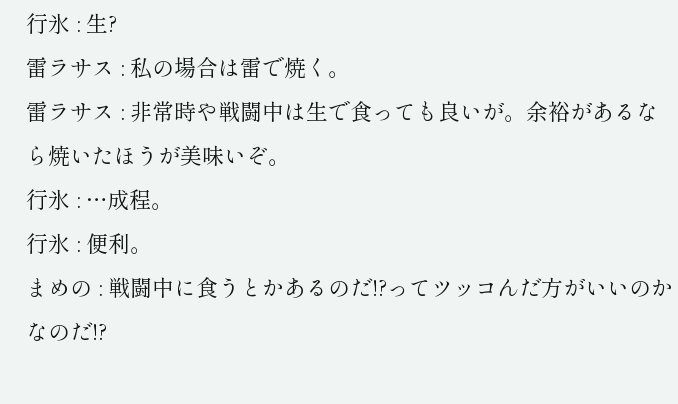行氷 : 生?
雷ラサス : 私の場合は雷で焼く。
雷ラサス : 非常時や戦闘中は生で食っても良いが。余裕があるなら焼いたほうが美味いぞ。
行氷 : …成程。
行氷 : 便利。
まめの : 戦闘中に食うとかあるのだ!?ってツッコんだ方がいいのかなのだ!?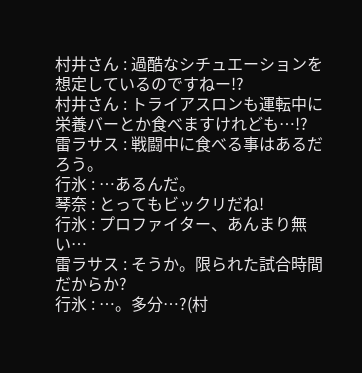村井さん : 過酷なシチュエーションを想定しているのですねー!?
村井さん : トライアスロンも運転中に栄養バーとか食べますけれども…!?
雷ラサス : 戦闘中に食べる事はあるだろう。
行氷 : …あるんだ。
琴奈 : とってもビックリだね!
行氷 : プロファイター、あんまり無い…
雷ラサス : そうか。限られた試合時間だからか?
行氷 : …。多分…?(村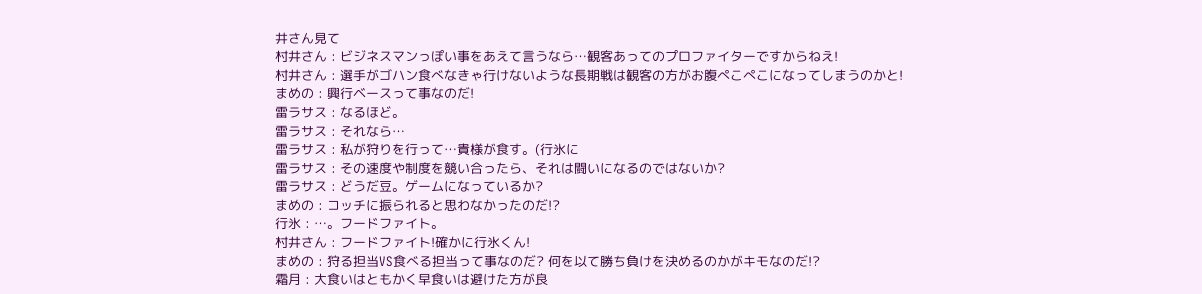井さん見て
村井さん : ビジネスマンっぽい事をあえて言うなら…観客あってのプロファイターですからねえ!
村井さん : 選手がゴハン食べなきゃ行けないような長期戦は観客の方がお腹ぺこぺこになってしまうのかと!
まめの : 興行ベースって事なのだ!
雷ラサス : なるほど。
雷ラサス : それなら…
雷ラサス : 私が狩りを行って…貴様が食す。(行氷に
雷ラサス : その速度や制度を競い合ったら、それは闘いになるのではないか?
雷ラサス : どうだ豆。ゲームになっているか?
まめの : コッチに振られると思わなかったのだ!?
行氷 : …。フードファイト。
村井さん : フードファイト!確かに行氷くん!
まめの : 狩る担当VS食べる担当って事なのだ? 何を以て勝ち負けを決めるのかがキモなのだ!?
霜月 : 大食いはともかく早食いは避けた方が良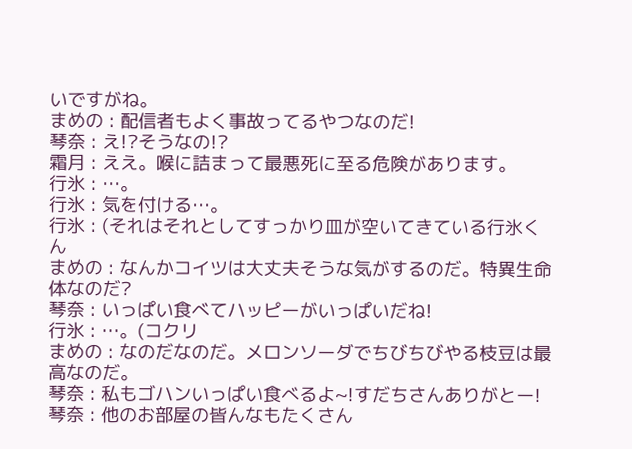いですがね。
まめの : 配信者もよく事故ってるやつなのだ!
琴奈 : え!?そうなの!?
霜月 : ええ。喉に詰まって最悪死に至る危険があります。
行氷 : …。
行氷 : 気を付ける…。
行氷 : (それはそれとしてすっかり皿が空いてきている行氷くん
まめの : なんかコイツは大丈夫そうな気がするのだ。特異生命体なのだ?
琴奈 : いっぱい食べてハッピーがいっぱいだね!
行氷 : …。(コクリ
まめの : なのだなのだ。メロンソーダでちびちびやる枝豆は最高なのだ。
琴奈 : 私もゴハンいっぱい食べるよ~!すだちさんありがとー!
琴奈 : 他のお部屋の皆んなもたくさん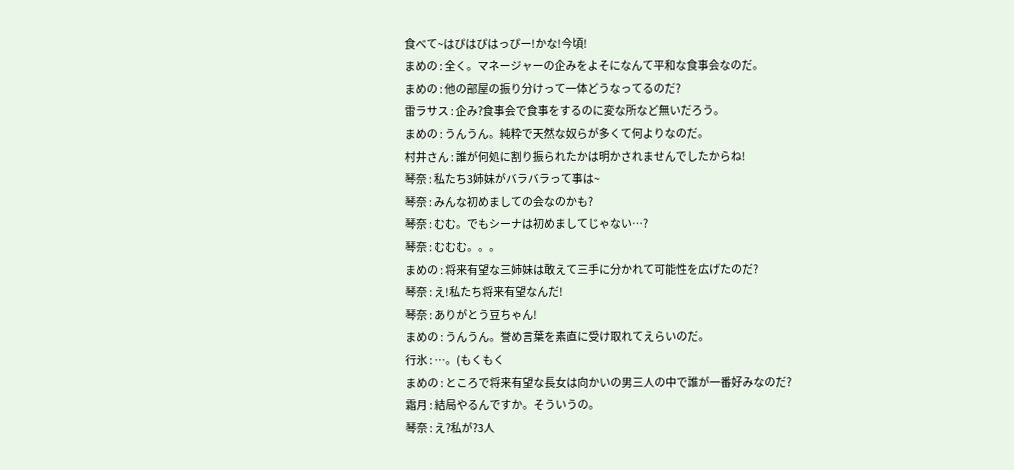食べて~はぴはぴはっぴー!かな!今頃!
まめの : 全く。マネージャーの企みをよそになんて平和な食事会なのだ。
まめの : 他の部屋の振り分けって一体どうなってるのだ?
雷ラサス : 企み?食事会で食事をするのに変な所など無いだろう。
まめの : うんうん。純粋で天然な奴らが多くて何よりなのだ。
村井さん : 誰が何処に割り振られたかは明かされませんでしたからね!
琴奈 : 私たち3姉妹がバラバラって事は~
琴奈 : みんな初めましての会なのかも?
琴奈 : むむ。でもシーナは初めましてじゃない…?
琴奈 : むむむ。。。
まめの : 将来有望な三姉妹は敢えて三手に分かれて可能性を広げたのだ?
琴奈 : え!私たち将来有望なんだ!
琴奈 : ありがとう豆ちゃん!
まめの : うんうん。誉め言葉を素直に受け取れてえらいのだ。
行氷 : …。(もくもく
まめの : ところで将来有望な長女は向かいの男三人の中で誰が一番好みなのだ?
霜月 : 結局やるんですか。そういうの。
琴奈 : え?私が?3人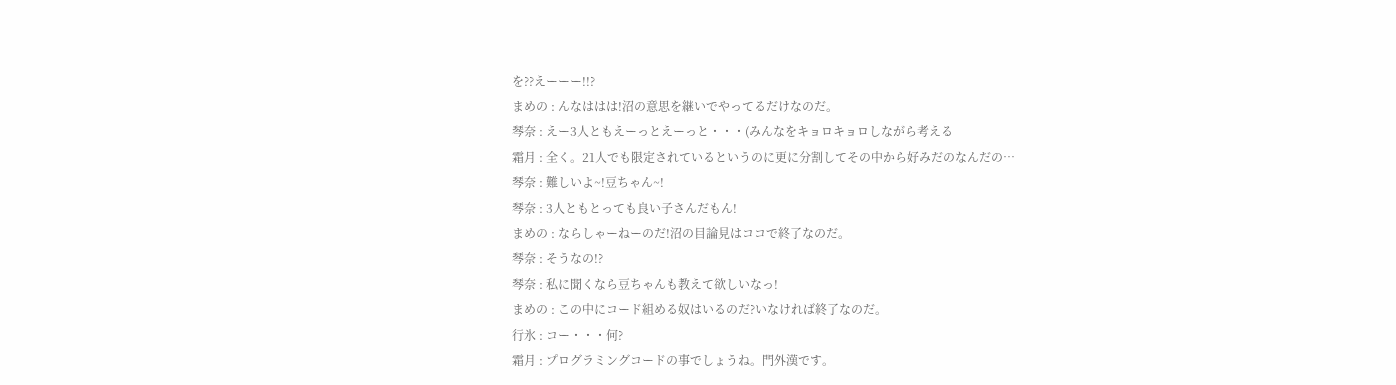を??えーーー!!?
まめの : んなははは!沼の意思を継いでやってるだけなのだ。
琴奈 : えー3人ともえーっとえーっと・・・(みんなをキョロキョロしながら考える
霜月 : 全く。21人でも限定されているというのに更に分割してその中から好みだのなんだの…
琴奈 : 難しいよ~!豆ちゃん~!
琴奈 : 3人ともとっても良い子さんだもん!
まめの : ならしゃーねーのだ!沼の目論見はココで終了なのだ。
琴奈 : そうなの!?
琴奈 : 私に聞くなら豆ちゃんも教えて欲しいなっ!
まめの : この中にコード組める奴はいるのだ?いなければ終了なのだ。
行氷 : コー・・・何?
霜月 : プログラミングコードの事でしょうね。門外漢です。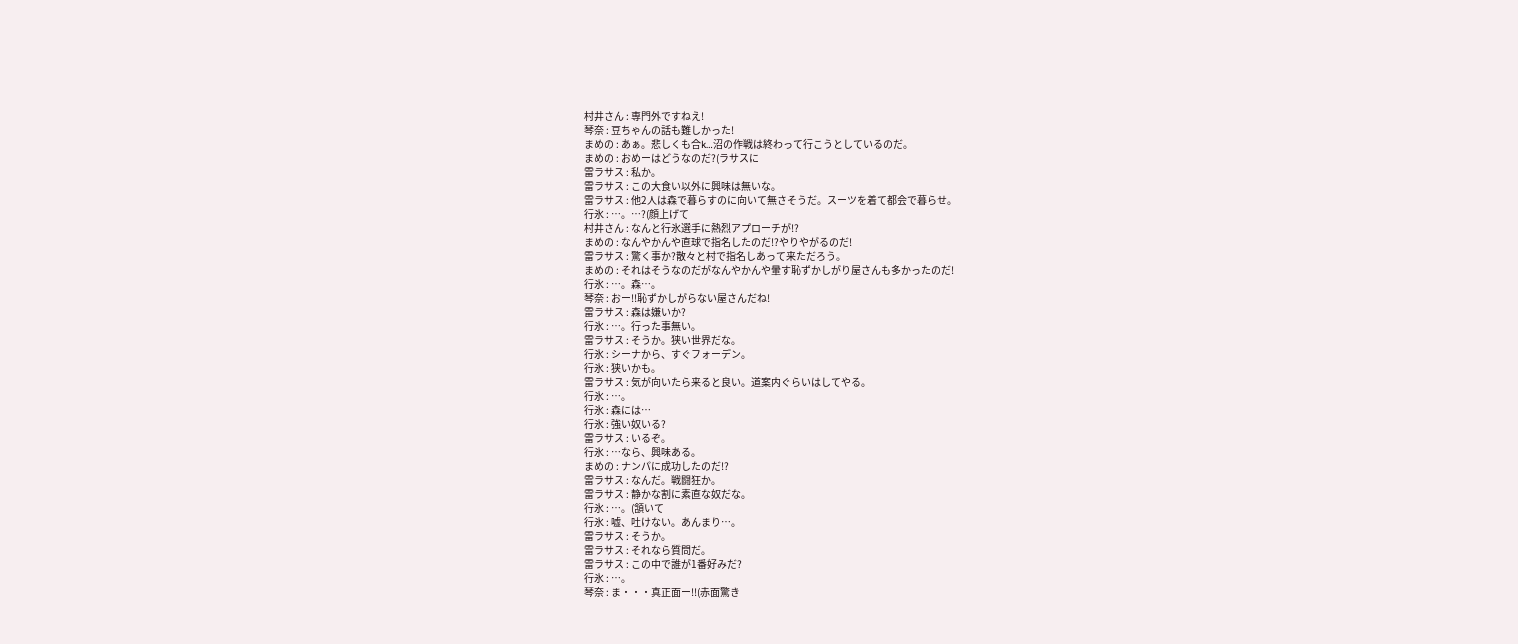村井さん : 専門外ですねえ!
琴奈 : 豆ちゃんの話も難しかった!
まめの : あぁ。悲しくも合k…沼の作戦は終わって行こうとしているのだ。
まめの : おめーはどうなのだ?(ラサスに
雷ラサス : 私か。
雷ラサス : この大食い以外に興味は無いな。
雷ラサス : 他2人は森で暮らすのに向いて無さそうだ。スーツを着て都会で暮らせ。
行氷 : …。…?(顔上げて
村井さん : なんと行氷選手に熱烈アプローチが!?
まめの : なんやかんや直球で指名したのだ!?やりやがるのだ!
雷ラサス : 驚く事か?散々と村で指名しあって来ただろう。
まめの : それはそうなのだがなんやかんや暈す恥ずかしがり屋さんも多かったのだ!
行氷 : …。森…。
琴奈 : おー!!恥ずかしがらない屋さんだね!
雷ラサス : 森は嫌いか?
行氷 : …。行った事無い。
雷ラサス : そうか。狭い世界だな。
行氷 : シーナから、すぐフォーデン。
行氷 : 狭いかも。
雷ラサス : 気が向いたら来ると良い。道案内ぐらいはしてやる。
行氷 : …。
行氷 : 森には…
行氷 : 強い奴いる?
雷ラサス : いるぞ。
行氷 : …なら、興味ある。
まめの : ナンパに成功したのだ!?
雷ラサス : なんだ。戦闘狂か。
雷ラサス : 静かな割に素直な奴だな。
行氷 : …。(頷いて
行氷 : 嘘、吐けない。あんまり…。
雷ラサス : そうか。
雷ラサス : それなら質問だ。
雷ラサス : この中で誰が1番好みだ?
行氷 : …。
琴奈 : ま・・・真正面ー!!(赤面驚き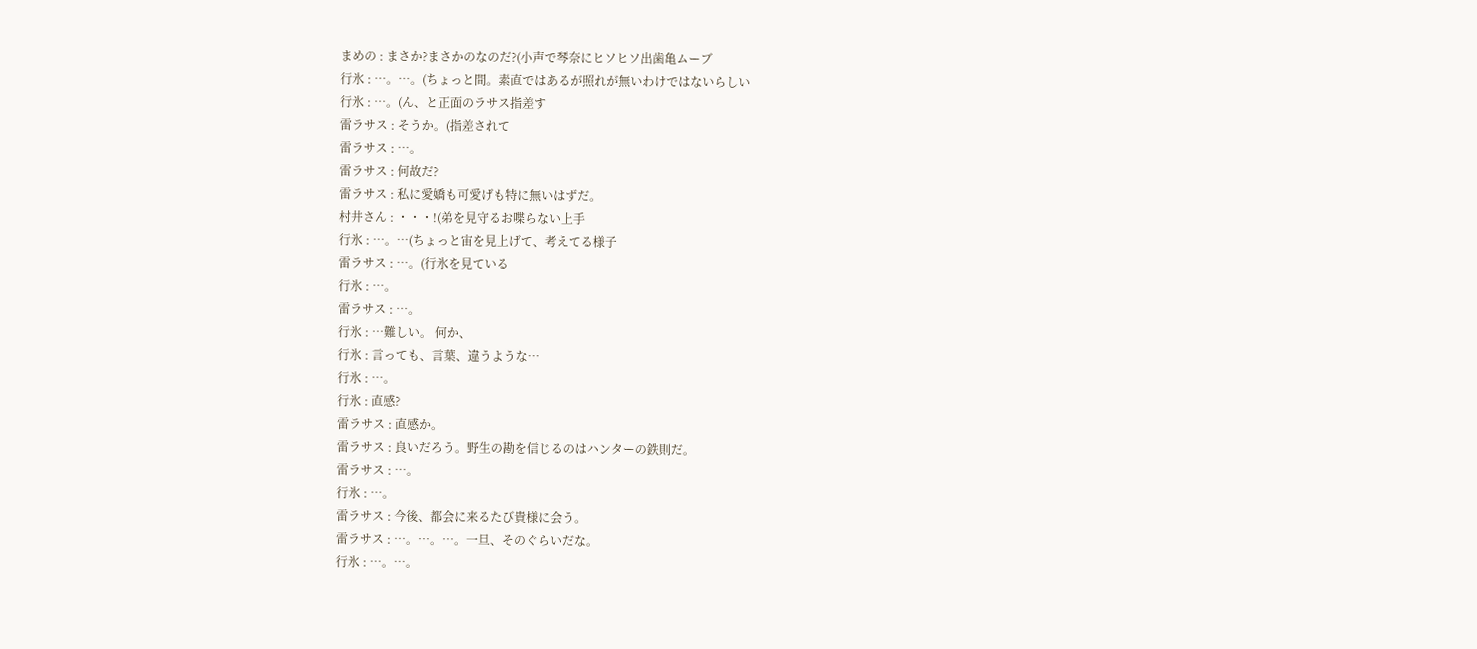まめの : まさか?まさかのなのだ?(小声で琴奈にヒソヒソ出歯亀ムーブ
行氷 : …。…。(ちょっと間。素直ではあるが照れが無いわけではないらしい
行氷 : …。(ん、と正面のラサス指差す
雷ラサス : そうか。(指差されて
雷ラサス : …。
雷ラサス : 何故だ?
雷ラサス : 私に愛嬌も可愛げも特に無いはずだ。
村井さん : ・・・!(弟を見守るお喋らない上手
行氷 : …。…(ちょっと宙を見上げて、考えてる様子
雷ラサス : …。(行氷を見ている
行氷 : …。
雷ラサス : …。
行氷 : …難しい。 何か、
行氷 : 言っても、言葉、違うような…
行氷 : …。
行氷 : 直感?
雷ラサス : 直感か。
雷ラサス : 良いだろう。野生の勘を信じるのはハンターの鉄則だ。
雷ラサス : …。
行氷 : …。
雷ラサス : 今後、都会に来るたび貴様に会う。
雷ラサス : …。…。…。一旦、そのぐらいだな。
行氷 : …。…。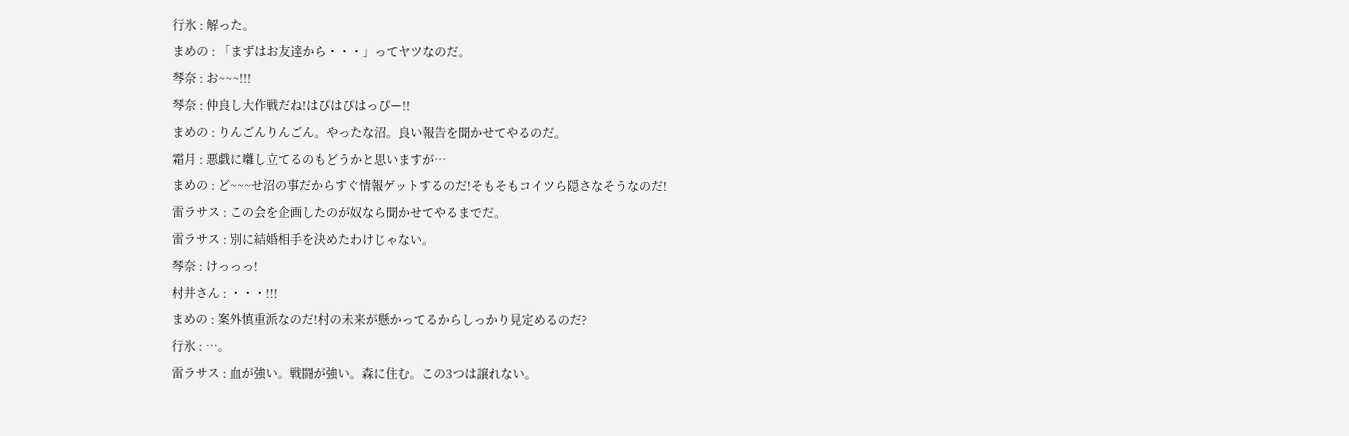行氷 : 解った。
まめの : 「まずはお友達から・・・」ってヤツなのだ。
琴奈 : お~~~!!!
琴奈 : 仲良し大作戦だね!はぴはぴはっぴー!!
まめの : りんごんりんごん。やったな沼。良い報告を聞かせてやるのだ。
霜月 : 悪戯に囃し立てるのもどうかと思いますが…
まめの : ど~~~せ沼の事だからすぐ情報ゲットするのだ!そもそもコイツら隠さなそうなのだ!
雷ラサス : この会を企画したのが奴なら聞かせてやるまでだ。
雷ラサス : 別に結婚相手を決めたわけじゃない。
琴奈 : けっっっ!
村井さん : ・・・!!!
まめの : 案外慎重派なのだ!村の未来が懸かってるからしっかり見定めるのだ?
行氷 : …。
雷ラサス : 血が強い。戦闘が強い。森に住む。この3つは譲れない。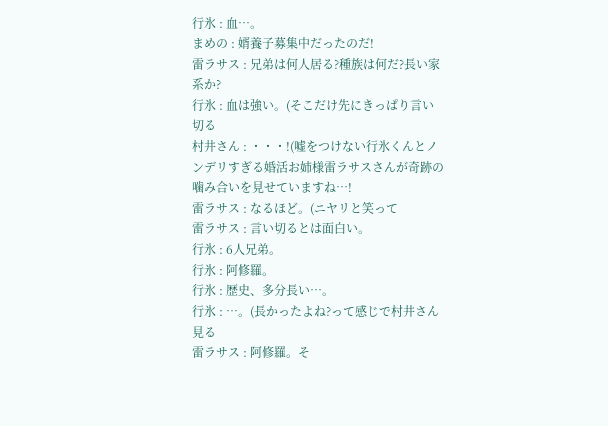行氷 : 血…。
まめの : 婿養子募集中だったのだ!
雷ラサス : 兄弟は何人居る?種族は何だ?長い家系か?
行氷 : 血は強い。(そこだけ先にきっぱり言い切る
村井さん : ・・・!(嘘をつけない行氷くんとノンデリすぎる婚活お姉様雷ラサスさんが奇跡の噛み合いを見せていますね…!
雷ラサス : なるほど。(ニヤリと笑って
雷ラサス : 言い切るとは面白い。
行氷 : 6人兄弟。
行氷 : 阿修羅。
行氷 : 歴史、多分長い…。
行氷 : …。(長かったよね?って感じで村井さん見る
雷ラサス : 阿修羅。そ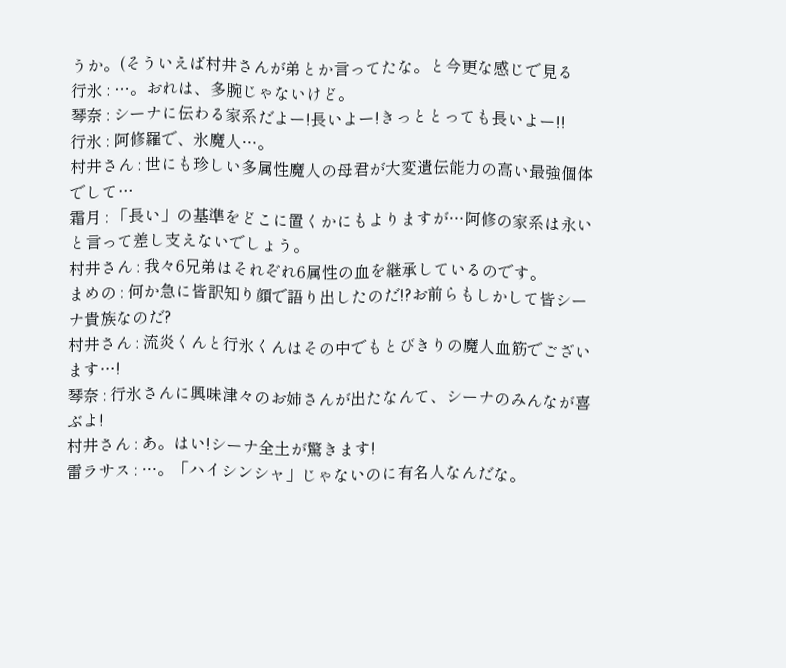うか。(そういえば村井さんが弟とか言ってたな。と今更な感じで見る
行氷 : …。おれは、多腕じゃないけど。
琴奈 : シーナに伝わる家系だよー!長いよー!きっととっても長いよー!!
行氷 : 阿修羅で、氷魔人…。
村井さん : 世にも珍しい多属性魔人の母君が大変遺伝能力の高い最強個体でして…
霜月 : 「長い」の基準をどこに置くかにもよりますが…阿修の家系は永いと言って差し支えないでしょう。
村井さん : 我々6兄弟はそれぞれ6属性の血を継承しているのです。
まめの : 何か急に皆訳知り顔で語り出したのだ!?お前らもしかして皆シーナ貴族なのだ?
村井さん : 流炎くんと行氷くんはその中でもとびきりの魔人血筋でございます…!
琴奈 : 行氷さんに興味津々のお姉さんが出たなんて、シーナのみんなが喜ぶよ!
村井さん : あ。はい!シーナ全土が驚きます!
雷ラサス : …。「ハイシンシャ」じゃないのに有名人なんだな。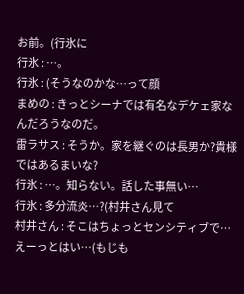お前。(行氷に
行氷 : …。
行氷 : (そうなのかな…って顔
まめの : きっとシーナでは有名なデケェ家なんだろうなのだ。
雷ラサス : そうか。家を継ぐのは長男か?貴様ではあるまいな?
行氷 : …。知らない。話した事無い…
行氷 : 多分流炎…?(村井さん見て
村井さん : そこはちょっとセンシティブで…えーっとはい…(もじも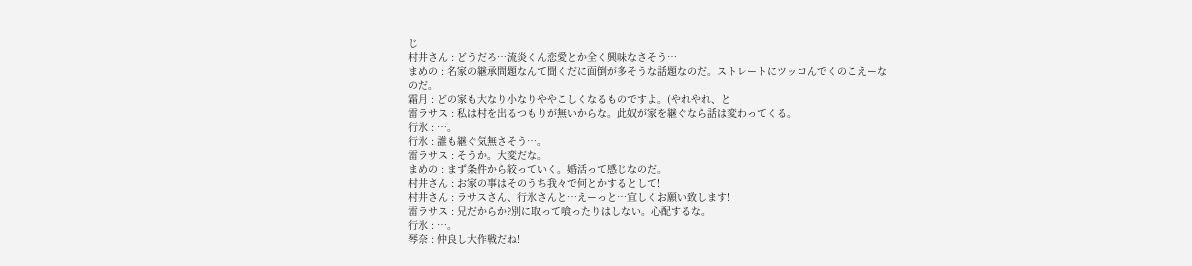じ
村井さん : どうだろ…流炎くん恋愛とか全く興味なさそう…
まめの : 名家の継承問題なんて聞くだに面倒が多そうな話題なのだ。ストレートにツッコんでくのこえーなのだ。
霜月 : どの家も大なり小なりややこしくなるものですよ。(やれやれ、と
雷ラサス : 私は村を出るつもりが無いからな。此奴が家を継ぐなら話は変わってくる。
行氷 : …。
行氷 : 誰も継ぐ気無さそう…。
雷ラサス : そうか。大変だな。
まめの : まず条件から絞っていく。婚活って感じなのだ。
村井さん : お家の事はそのうち我々で何とかするとして!
村井さん : ラサスさん、行氷さんと…えーっと…宜しくお願い致します!
雷ラサス : 兄だからか?別に取って喰ったりはしない。心配するな。
行氷 : …。
琴奈 : 仲良し大作戦だね!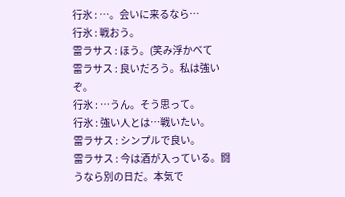行氷 : …。会いに来るなら…
行氷 : 戦おう。
雷ラサス : ほう。(笑み浮かべて
雷ラサス : 良いだろう。私は強いぞ。
行氷 : …うん。そう思って。
行氷 : 強い人とは…戦いたい。
雷ラサス : シンプルで良い。
雷ラサス : 今は酒が入っている。闘うなら別の日だ。本気で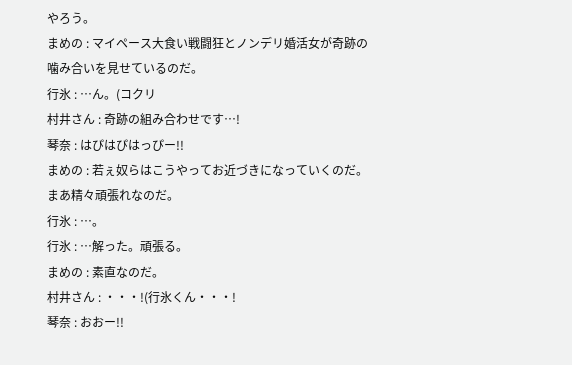やろう。
まめの : マイペース大食い戦闘狂とノンデリ婚活女が奇跡の噛み合いを見せているのだ。
行氷 : …ん。(コクリ
村井さん : 奇跡の組み合わせです…!
琴奈 : はぴはぴはっぴー!!
まめの : 若ぇ奴らはこうやってお近づきになっていくのだ。まあ精々頑張れなのだ。
行氷 : …。
行氷 : …解った。頑張る。
まめの : 素直なのだ。
村井さん : ・・・!(行氷くん・・・!
琴奈 : おおー!!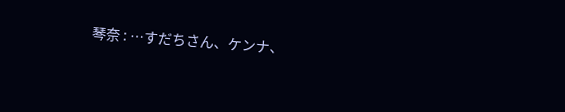琴奈 : …すだちさん、ケンナ、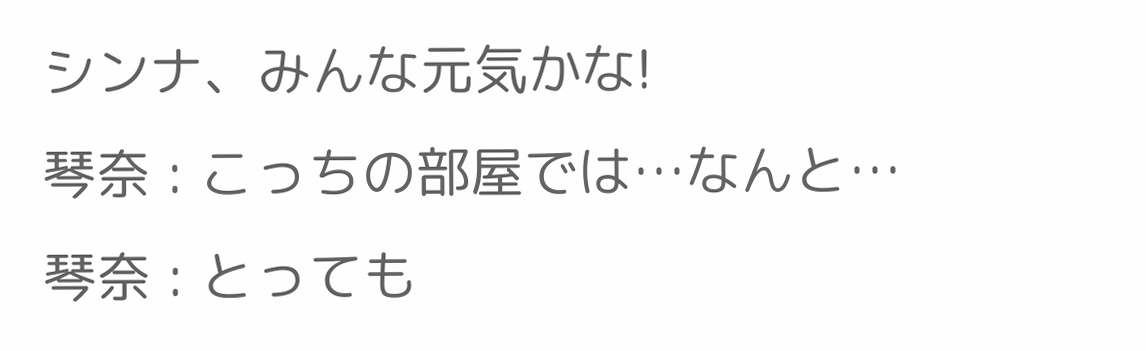シンナ、みんな元気かな!
琴奈 : こっちの部屋では…なんと…
琴奈 : とっても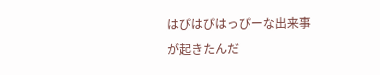はぴはぴはっぴーな出来事が起きたんだ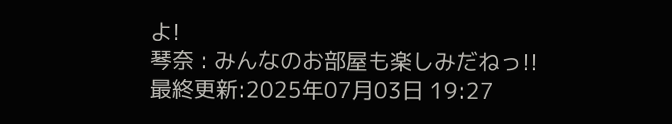よ!
琴奈 : みんなのお部屋も楽しみだねっ!!
最終更新:2025年07月03日 19:27